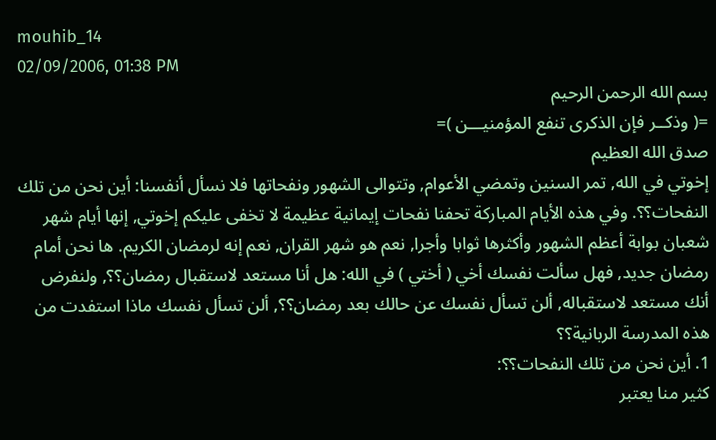mouhib_14
02/09/2006, 01:38 PM
بسم الله الرحمن الرحيم
=( وذكــر فإن الذكرى تنفع المؤمنيـــن )=
صدق الله العظيم
إخوتي في الله, تمر السنين وتمضي الأعوام, وتتوالى الشهور ونفحاتها فلا نسأل أنفسنا: أين نحن من تلك النفحات؟؟. وفي هذه الأيام المباركة تحفنا نفحات إيمانية عظيمة لا تخفى عليكم إخوتي, إنها أيام شهر شعبان بوابة أعظم الشهور وأكثرها ثوابا وأجرا, نعم هو شهر القران, نعم إنه لرمضان الكريم. ها نحن أمام رمضان جديد, فهل سألت نفسك أخي ( أختي ) في الله: هل أنا مستعد لاستقبال رمضان؟؟, ولنفرض أنك مستعد لاستقباله, ألن تسأل نفسك عن حالك بعد رمضان؟؟, ألن تسأل نفسك ماذا استفدت من هذه المدرسة الربانية؟؟
1. أين نحن من تلك النفحات؟؟:
كثير منا يعتبر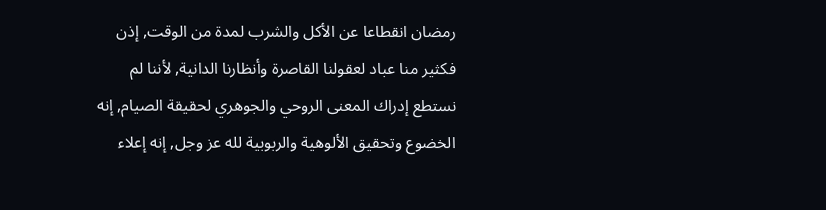رمضان انقطاعا عن الأكل والشرب لمدة من الوقت, إذن فكثير منا عباد لعقولنا القاصرة وأنظارنا الدانية, لأننا لم نستطع إدراك المعنى الروحي والجوهري لحقيقة الصيام, إنه الخضوع وتحقيق الألوهية والربوبية لله عز وجل, إنه إعلاء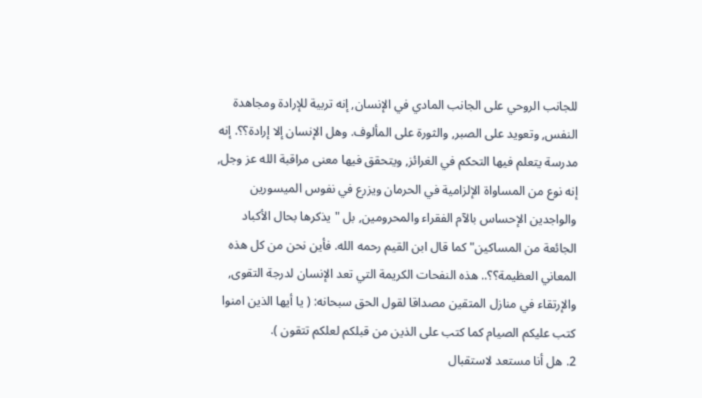للجانب الروحي على الجانب المادي في الإنسان, إنه تربية للإرادة ومجاهدة النفس, وتعويد على الصبر, والثورة على المألوف. وهل الإنسان إلا إرادة؟؟. إنه مدرسة يتعلم فيها التحكم في الغرائز, ويتحقق فيها معنى مراقبة الله عز وجل, إنه نوع من المساواة الإلزامية في الحرمان ويزرع في نفوس الميسورين والواجدين الإحساس بالآم الفقراء والمحرومين, بل "يذكرها بحال الأكباد الجائعة من المساكين" كما قال ابن القيم رحمه الله. فأين نحن من كل هذه المعاني العظيمة؟؟.. هذه النفحات الكريمة التي تعد الإنسان لدرجة التقوى, والإرتقاء في منازل المتقين مصداقا لقول الحق سبحانه: ( يا أيها الذين امنوا كتب عليكم الصيام كما كتب على الذين من قبلكم لعلكم تتقون ).
2. هل أنا مستعد لاستقبال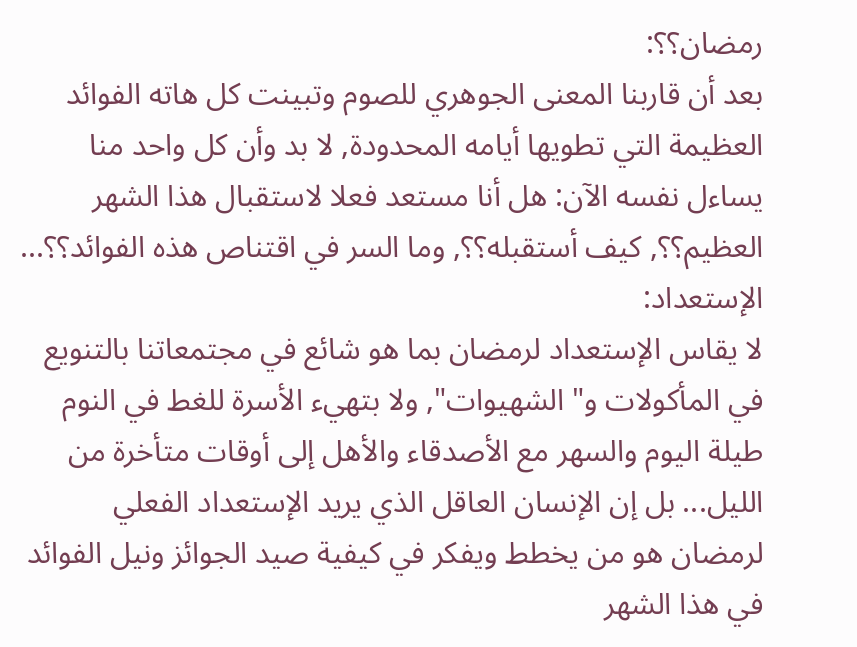رمضان؟؟:
بعد أن قاربنا المعنى الجوهري للصوم وتبينت كل هاته الفوائد العظيمة التي تطويها أيامه المحدودة, لا بد وأن كل واحد منا يساءل نفسه الآن: هل أنا مستعد فعلا لاستقبال هذا الشهر العظيم؟؟, كيف أستقبله؟؟, وما السر في اقتناص هذه الفوائد؟؟...
الإستعداد:
لا يقاس الإستعداد لرمضان بما هو شائع في مجتمعاتنا بالتنويع في المأكولات و" الشهيوات", ولا بتهيء الأسرة للغط في النوم طيلة اليوم والسهر مع الأصدقاء والأهل إلى أوقات متأخرة من الليل... بل إن الإنسان العاقل الذي يريد الإستعداد الفعلي لرمضان هو من يخطط ويفكر في كيفية صيد الجوائز ونيل الفوائد في هذا الشهر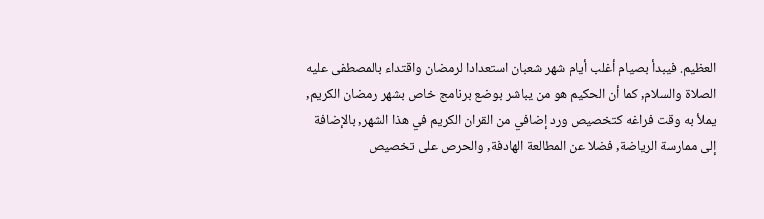العظيم. فيبدأ بصيام أغلب أيام شهر شعبان استعدادا لرمضان واقتداء بالمصطفى عليه الصلاة والسلام, كما أن الحكيم هو من يباشر بوضع برنامج خاص بشهر رمضان الكريم, يملأ به وقت فراغه كتخصيص ورد إضافي من القران الكريم في هذا الشهر, بالإضافة إلى ممارسة الرياضة, فضلا عن المطالعة الهادفة, والحرص على تخصيص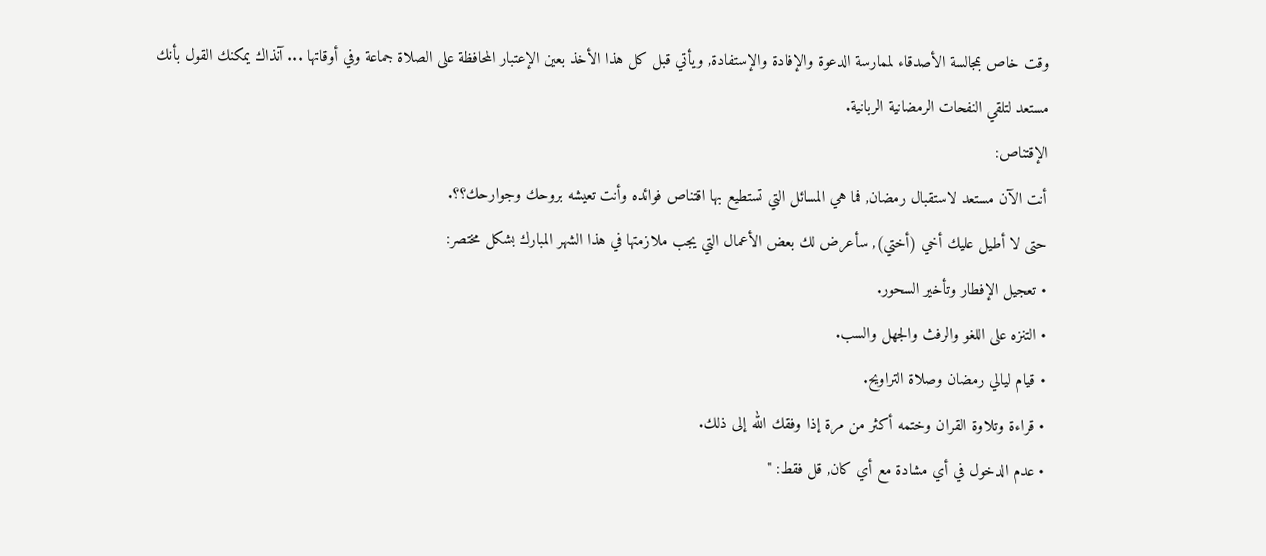وقت خاص بمجالسة الأصدقاء لممارسة الدعوة والإفادة والإستفادة, ويأتي قبل كل هذا الأخذ بعين الإعتبار المحافظة على الصلاة جماعة وفي أوقاتها ... آنذاك يمكنك القول بأنك مستعد لتلقي النفحات الرمضانية الربانية.
الإقتناص:
أنت الآن مستعد لاستقبال رمضان, فما هي المسائل التي تستطيع بها اقتناص فوائده وأنت تعيشه بروحك وجوارحك؟؟.
حتى لا أطيل عليك أخي (أختي), سأعرض لك بعض الأعمال التي يجب ملازمتها في هذا الشهر المبارك بشكل مختصر:
• تعجيل الإفطار وتأخير السحور.
• التنزه على اللغو والرفث والجهل والسب.
• قيام ليالي رمضان وصلاة التراويح.
• قراءة وتلاوة القران وختمه أكثر من مرة إذا وفقك الله إلى ذلك.
• عدم الدخول في أي مشادة مع أي كان, قل فقط: "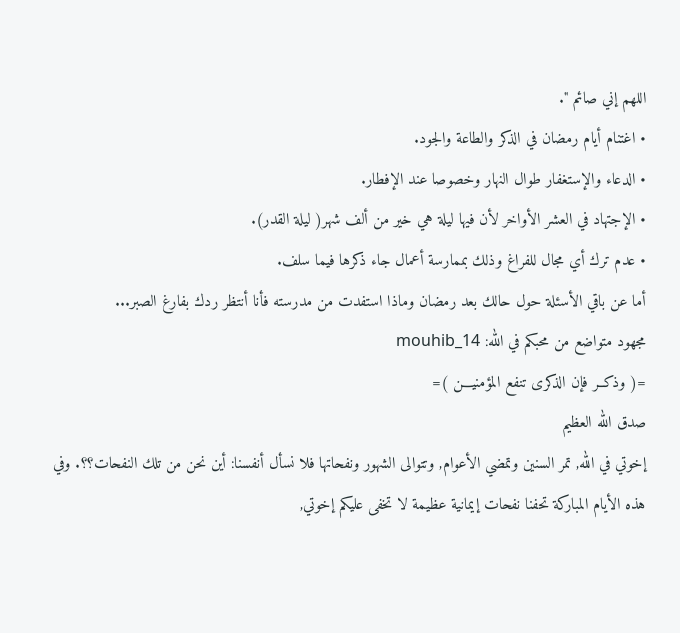اللهم إني صائم ".
• اغتنام أيام رمضان في الذكر والطاعة والجود.
• الدعاء والإستغفار طوال النهار وخصوصا عند الإفطار.
• الإجتهاد في العشر الأواخر لأن فيها ليلة هي خير من ألف شهر( ليلة القدر).
• عدم ترك أي مجال للفراغ وذلك بممارسة أعمال جاء ذكرها فيما سلف.
أما عن باقي الأسئلة حول حالك بعد رمضان وماذا استفدت من مدرسته فأنا أنتظر ردك بفارغ الصبر...
مجهود متواضع من محبكم في الله: mouhib_14
=( وذكــر فإن الذكرى تنفع المؤمنيـــن )=
صدق الله العظيم
إخوتي في الله, تمر السنين وتمضي الأعوام, وتتوالى الشهور ونفحاتها فلا نسأل أنفسنا: أين نحن من تلك النفحات؟؟. وفي هذه الأيام المباركة تحفنا نفحات إيمانية عظيمة لا تخفى عليكم إخوتي,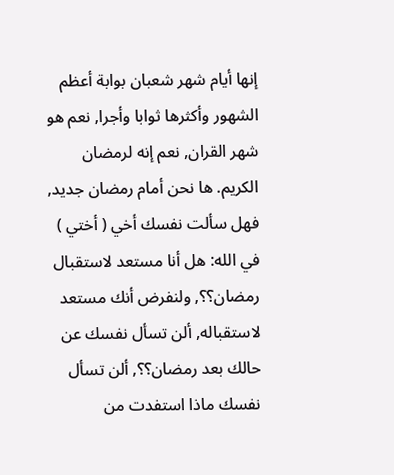إنها أيام شهر شعبان بوابة أعظم الشهور وأكثرها ثوابا وأجرا, نعم هو شهر القران, نعم إنه لرمضان الكريم. ها نحن أمام رمضان جديد, فهل سألت نفسك أخي ( أختي ) في الله: هل أنا مستعد لاستقبال رمضان؟؟, ولنفرض أنك مستعد لاستقباله, ألن تسأل نفسك عن حالك بعد رمضان؟؟, ألن تسأل نفسك ماذا استفدت من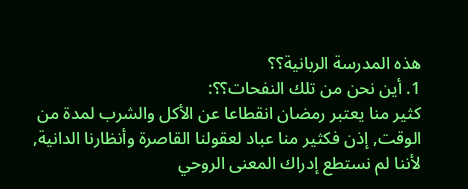هذه المدرسة الربانية؟؟
1. أين نحن من تلك النفحات؟؟:
كثير منا يعتبر رمضان انقطاعا عن الأكل والشرب لمدة من الوقت, إذن فكثير منا عباد لعقولنا القاصرة وأنظارنا الدانية, لأننا لم نستطع إدراك المعنى الروحي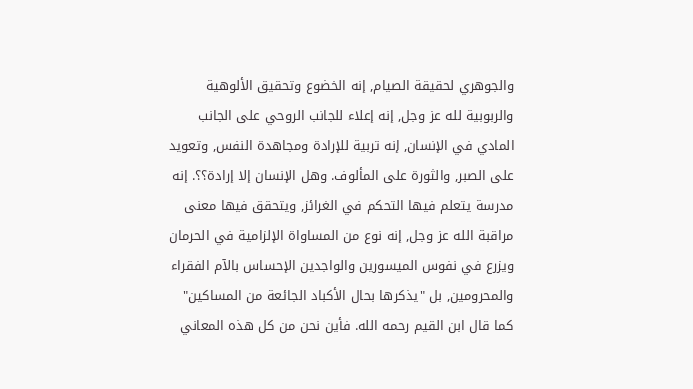والجوهري لحقيقة الصيام, إنه الخضوع وتحقيق الألوهية والربوبية لله عز وجل, إنه إعلاء للجانب الروحي على الجانب المادي في الإنسان, إنه تربية للإرادة ومجاهدة النفس, وتعويد على الصبر, والثورة على المألوف. وهل الإنسان إلا إرادة؟؟. إنه مدرسة يتعلم فيها التحكم في الغرائز, ويتحقق فيها معنى مراقبة الله عز وجل, إنه نوع من المساواة الإلزامية في الحرمان ويزرع في نفوس الميسورين والواجدين الإحساس بالآم الفقراء والمحرومين, بل "يذكرها بحال الأكباد الجائعة من المساكين" كما قال ابن القيم رحمه الله. فأين نحن من كل هذه المعاني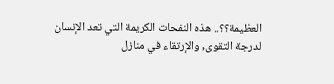العظيمة؟؟.. هذه النفحات الكريمة التي تعد الإنسان لدرجة التقوى, والإرتقاء في منازل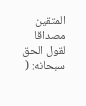المتقين مصداقا لقول الحق سبحانه: (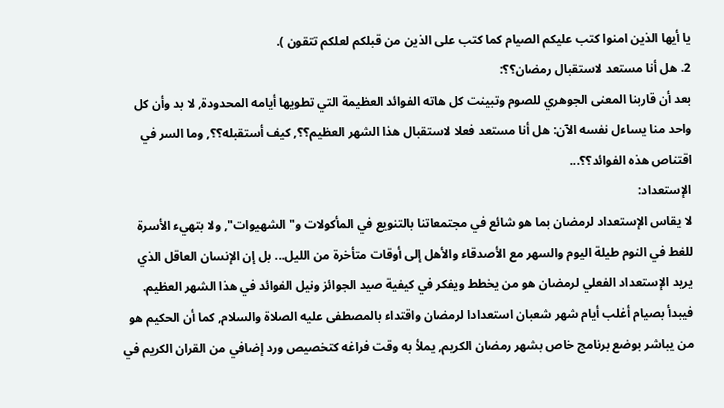يا أيها الذين امنوا كتب عليكم الصيام كما كتب على الذين من قبلكم لعلكم تتقون ).
2. هل أنا مستعد لاستقبال رمضان؟؟:
بعد أن قاربنا المعنى الجوهري للصوم وتبينت كل هاته الفوائد العظيمة التي تطويها أيامه المحدودة, لا بد وأن كل واحد منا يساءل نفسه الآن: هل أنا مستعد فعلا لاستقبال هذا الشهر العظيم؟؟, كيف أستقبله؟؟, وما السر في اقتناص هذه الفوائد؟؟...
الإستعداد:
لا يقاس الإستعداد لرمضان بما هو شائع في مجتمعاتنا بالتنويع في المأكولات و" الشهيوات", ولا بتهيء الأسرة للغط في النوم طيلة اليوم والسهر مع الأصدقاء والأهل إلى أوقات متأخرة من الليل... بل إن الإنسان العاقل الذي يريد الإستعداد الفعلي لرمضان هو من يخطط ويفكر في كيفية صيد الجوائز ونيل الفوائد في هذا الشهر العظيم. فيبدأ بصيام أغلب أيام شهر شعبان استعدادا لرمضان واقتداء بالمصطفى عليه الصلاة والسلام, كما أن الحكيم هو من يباشر بوضع برنامج خاص بشهر رمضان الكريم, يملأ به وقت فراغه كتخصيص ورد إضافي من القران الكريم في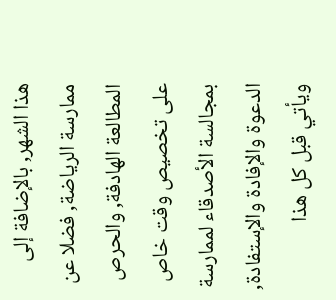هذا الشهر, بالإضافة إلى ممارسة الرياضة, فضلا عن المطالعة الهادفة, والحرص على تخصيص وقت خاص بمجالسة الأصدقاء لممارسة الدعوة والإفادة والإستفادة, ويأتي قبل كل هذا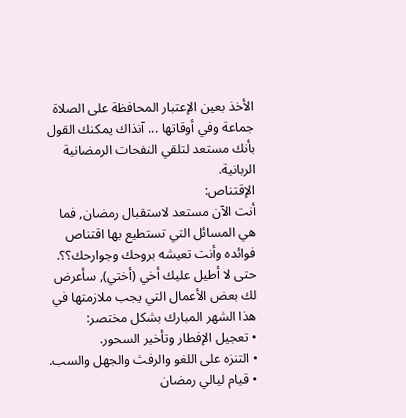الأخذ بعين الإعتبار المحافظة على الصلاة جماعة وفي أوقاتها ... آنذاك يمكنك القول بأنك مستعد لتلقي النفحات الرمضانية الربانية.
الإقتناص:
أنت الآن مستعد لاستقبال رمضان, فما هي المسائل التي تستطيع بها اقتناص فوائده وأنت تعيشه بروحك وجوارحك؟؟.
حتى لا أطيل عليك أخي (أختي), سأعرض لك بعض الأعمال التي يجب ملازمتها في هذا الشهر المبارك بشكل مختصر:
• تعجيل الإفطار وتأخير السحور.
• التنزه على اللغو والرفث والجهل والسب.
• قيام ليالي رمضان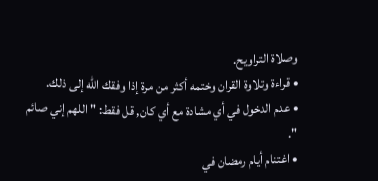وصلاة التراويح.
• قراءة وتلاوة القران وختمه أكثر من مرة إذا وفقك الله إلى ذلك.
• عدم الدخول في أي مشادة مع أي كان, قل فقط: " اللهم إني صائم ".
• اغتنام أيام رمضان في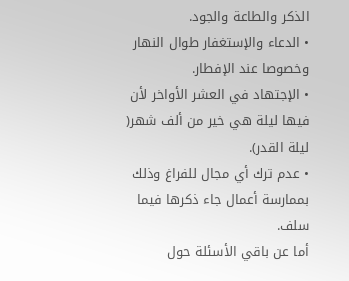الذكر والطاعة والجود.
• الدعاء والإستغفار طوال النهار وخصوصا عند الإفطار.
• الإجتهاد في العشر الأواخر لأن فيها ليلة هي خير من ألف شهر( ليلة القدر).
• عدم ترك أي مجال للفراغ وذلك بممارسة أعمال جاء ذكرها فيما سلف.
أما عن باقي الأسئلة حول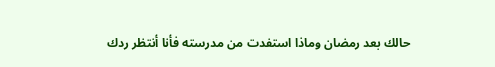حالك بعد رمضان وماذا استفدت من مدرسته فأنا أنتظر ردك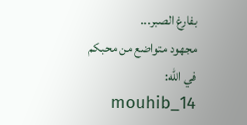بفارغ الصبر...
مجهود متواضع من محبكم في الله: mouhib_14